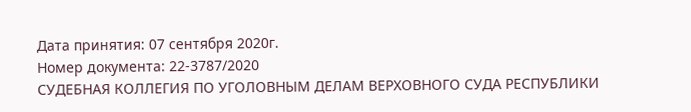Дата принятия: 07 сентября 2020г.
Номер документа: 22-3787/2020
СУДЕБНАЯ КОЛЛЕГИЯ ПО УГОЛОВНЫМ ДЕЛАМ ВЕРХОВНОГО СУДА РЕСПУБЛИКИ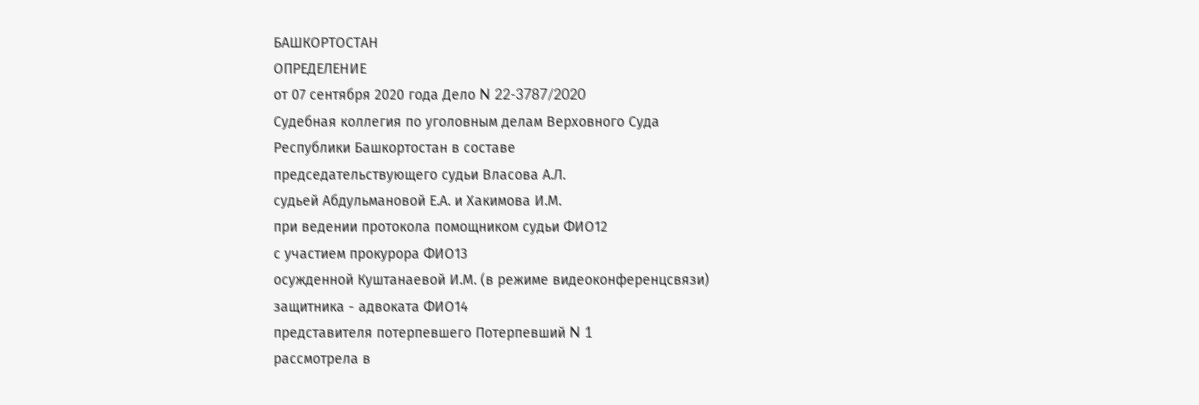БАШКОРТОСТАН
ОПРЕДЕЛЕНИЕ
от 07 сентября 2020 года Дело N 22-3787/2020
Судебная коллегия по уголовным делам Верховного Суда
Республики Башкортостан в составе
председательствующего судьи Власова А.Л.
судьей Абдульмановой Е.А. и Хакимова И.М.
при ведении протокола помощником судьи ФИО12
с участием прокурора ФИО13
осужденной Куштанаевой И.М. (в режиме видеоконференцсвязи)
защитника - адвоката ФИО14
представителя потерпевшего Потерпевший N 1
рассмотрела в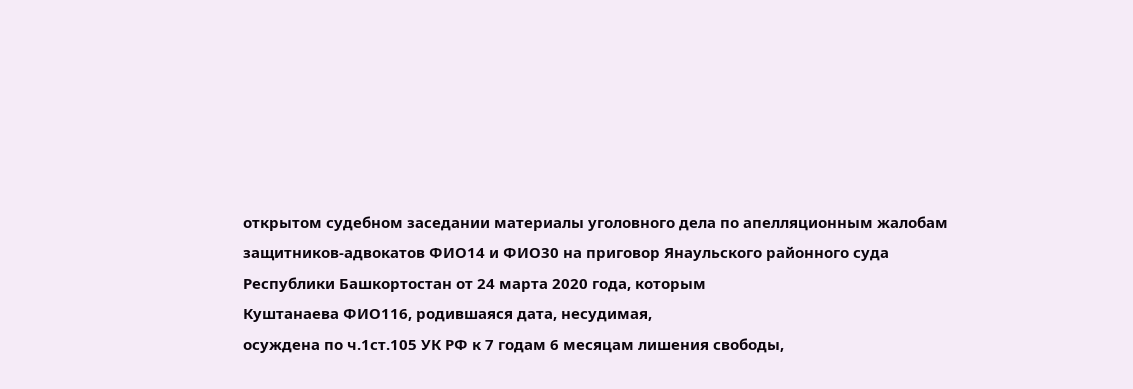открытом судебном заседании материалы уголовного дела по апелляционным жалобам защитников-адвокатов ФИО14 и ФИО30 на приговор Янаульского районного суда Республики Башкортостан от 24 марта 2020 года, которым
Куштанаева ФИО116, родившаяся дата, несудимая,
осуждена по ч.1ст.105 УК РФ к 7 годам 6 месяцам лишения свободы,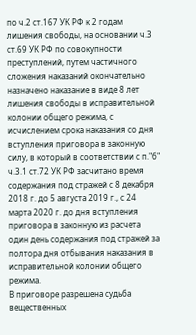по ч.2 ст.167 УК РФ к 2 годам лишения свободы, на основании ч.3 ст.69 УК РФ по совокупности преступлений, путем частичного сложения наказаний окончательно назначено наказание в виде 8 лет лишения свободы в исправительной колонии общего режима, с исчислением срока наказания со дня вступления приговора в законную силу, в который в соответствии с п."б" ч.3.1 ст.72 УК РФ засчитано время содержания под стражей с 8 декабря 2018 г. до 5 августа 2019 г., с 24 марта 2020 г. до дня вступления приговора в законную из расчета один день содержания под стражей за полтора дня отбывания наказания в исправительной колонии общего режима.
В приговоре разрешена судьба вещественных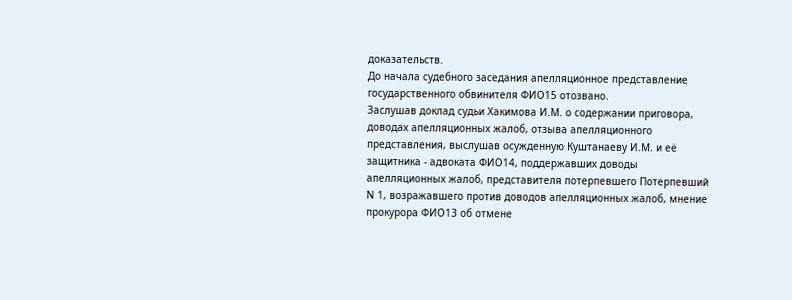доказательств.
До начала судебного заседания апелляционное представление государственного обвинителя ФИО15 отозвано.
Заслушав доклад судьи Хакимова И.М. о содержании приговора, доводах апелляционных жалоб, отзыва апелляционного представления, выслушав осужденную Куштанаеву И.М. и её защитника - адвоката ФИО14, поддержавших доводы апелляционных жалоб, представителя потерпевшего Потерпевший N 1, возражавшего против доводов апелляционных жалоб, мнение прокурора ФИО13 об отмене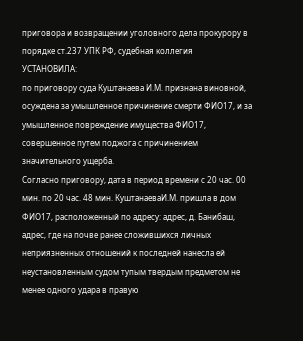приговора и возвращении уголовного дела прокурору в порядке ст.237 УПК РФ, судебная коллегия
УСТАНОВИЛА:
по приговору суда Куштанаева И.М. признана виновной, осуждена за умышленное причинение смерти ФИО17, и за умышленное повреждение имущества ФИО17, совершенное путем поджога с причинением значительного ущерба.
Согласно приговору, дата в период времени с 20 час. 00 мин. по 20 час. 48 мин. КуштанаеваИ.М. пришла в дом ФИО17, расположенный по адресу: адрес, д. Банибаш, адрес, где на почве ранее сложившихся личных неприязненных отношений к последней нанесла ей неустановленным судом тупым твердым предметом не менее одного удара в правую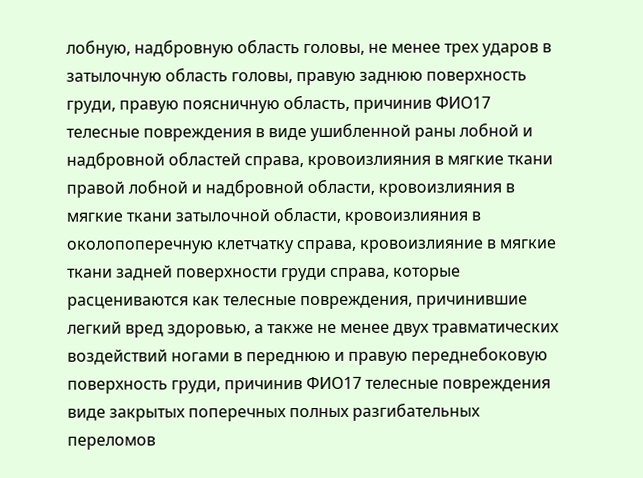лобную, надбровную область головы, не менее трех ударов в затылочную область головы, правую заднюю поверхность груди, правую поясничную область, причинив ФИО17 телесные повреждения в виде ушибленной раны лобной и надбровной областей справа, кровоизлияния в мягкие ткани правой лобной и надбровной области, кровоизлияния в мягкие ткани затылочной области, кровоизлияния в околопоперечную клетчатку справа, кровоизлияние в мягкие ткани задней поверхности груди справа, которые расцениваются как телесные повреждения, причинившие легкий вред здоровью, а также не менее двух травматических воздействий ногами в переднюю и правую переднебоковую поверхность груди, причинив ФИО17 телесные повреждения виде закрытых поперечных полных разгибательных переломов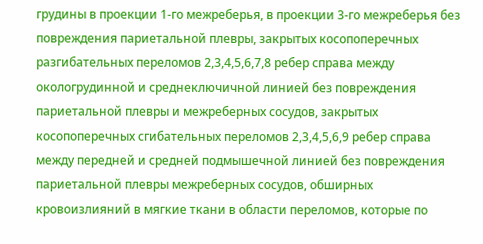грудины в проекции 1-го межреберья, в проекции 3-го межреберья без повреждения париетальной плевры, закрытых косопоперечных разгибательных переломов 2,3,4,5,6,7,8 ребер справа между окологрудинной и среднеключичной линией без повреждения париетальной плевры и межреберных сосудов, закрытых косопоперечных сгибательных переломов 2,3,4,5,6,9 ребер справа между передней и средней подмышечной линией без повреждения париетальной плевры межреберных сосудов, обширных кровоизлияний в мягкие ткани в области переломов, которые по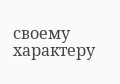своему характеру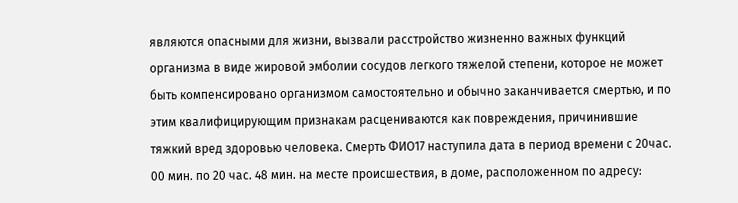являются опасными для жизни, вызвали расстройство жизненно важных функций организма в виде жировой эмболии сосудов легкого тяжелой степени, которое не может быть компенсировано организмом самостоятельно и обычно заканчивается смертью, и по этим квалифицирующим признакам расцениваются как повреждения, причинившие тяжкий вред здоровью человека. Смерть ФИО17 наступила дата в период времени с 20час. 00 мин. по 20 час. 48 мин. на месте происшествия, в доме, расположенном по адресу: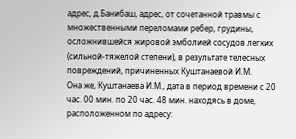адрес, д.Банибаш, адрес, от сочетанной травмы с множественными переломами ребер, грудины, осложнившейся жировой эмболией сосудов легких (сильной-тяжелой степени), в результате телесных повреждений, причиненных Куштанаевой И.М.
Она же, Куштанаева И.М., дата в период времени с 20 час. 00 мин. по 20 час. 48 мин. находясь в доме, расположенном по адресу: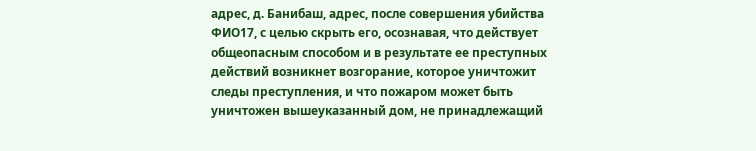адрес, д. Банибаш, адрес, после совершения убийства ФИО17, с целью скрыть его, осознавая, что действует общеопасным способом и в результате ее преступных действий возникнет возгорание, которое уничтожит следы преступления, и что пожаром может быть уничтожен вышеуказанный дом, не принадлежащий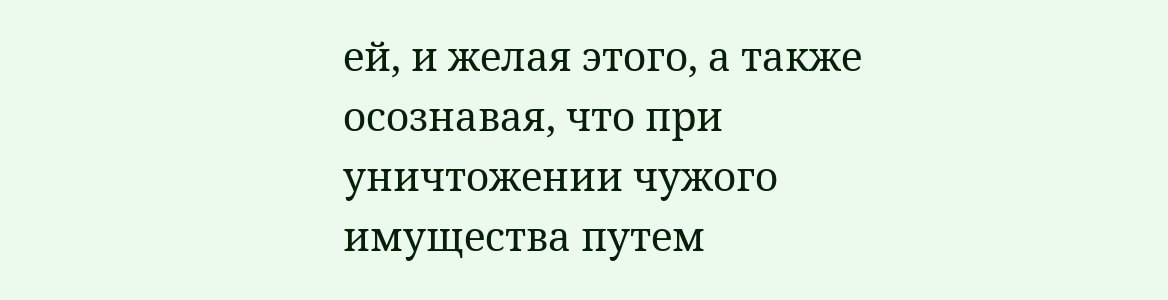ей, и желая этого, а также осознавая, что при уничтожении чужого имущества путем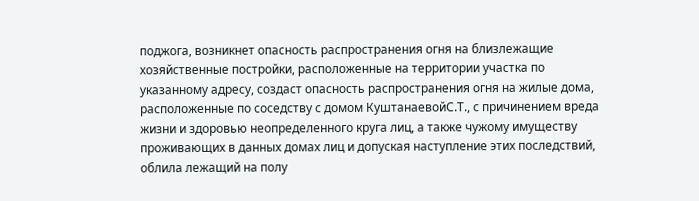поджога, возникнет опасность распространения огня на близлежащие хозяйственные постройки, расположенные на территории участка по указанному адресу, создаст опасность распространения огня на жилые дома, расположенные по соседству с домом КуштанаевойС.Т., с причинением вреда жизни и здоровью неопределенного круга лиц, а также чужому имуществу проживающих в данных домах лиц и допуская наступление этих последствий, облила лежащий на полу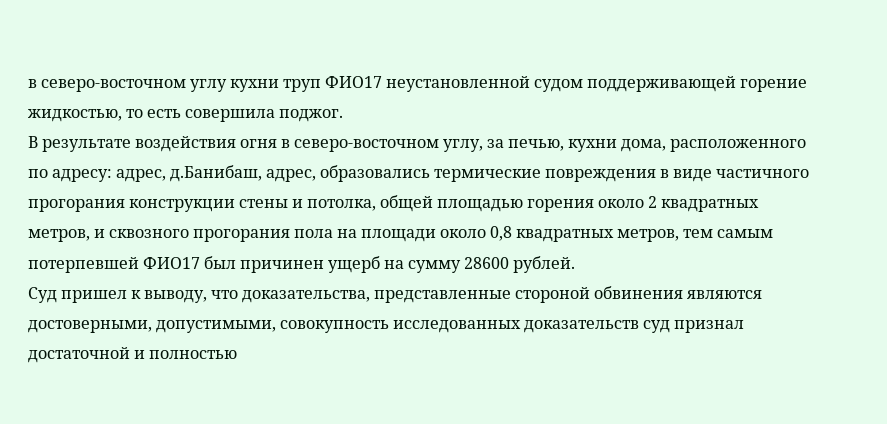в северо-восточном углу кухни труп ФИО17 неустановленной судом поддерживающей горение жидкостью, то есть совершила поджог.
В результате воздействия огня в северо-восточном углу, за печью, кухни дома, расположенного по адресу: адрес, д.Банибаш, адрес, образовались термические повреждения в виде частичного прогорания конструкции стены и потолка, общей площадью горения около 2 квадратных метров, и сквозного прогорания пола на площади около 0,8 квадратных метров, тем самым потерпевшей ФИО17 был причинен ущерб на сумму 28600 рублей.
Суд пришел к выводу, что доказательства, представленные стороной обвинения являются достоверными, допустимыми, совокупность исследованных доказательств суд признал достаточной и полностью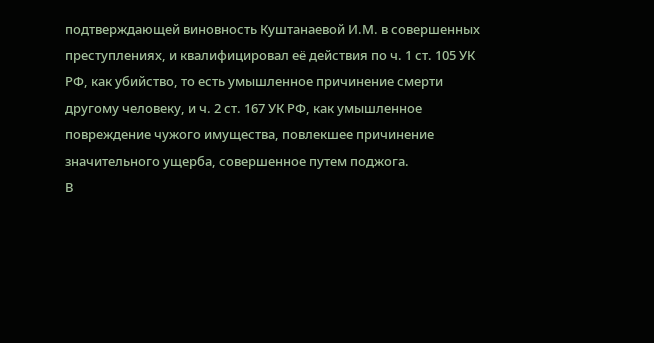подтверждающей виновность Куштанаевой И.М. в совершенных преступлениях, и квалифицировал её действия по ч. 1 ст. 105 УК РФ, как убийство, то есть умышленное причинение смерти другому человеку, и ч. 2 ст. 167 УК РФ, как умышленное повреждение чужого имущества, повлекшее причинение значительного ущерба, совершенное путем поджога.
В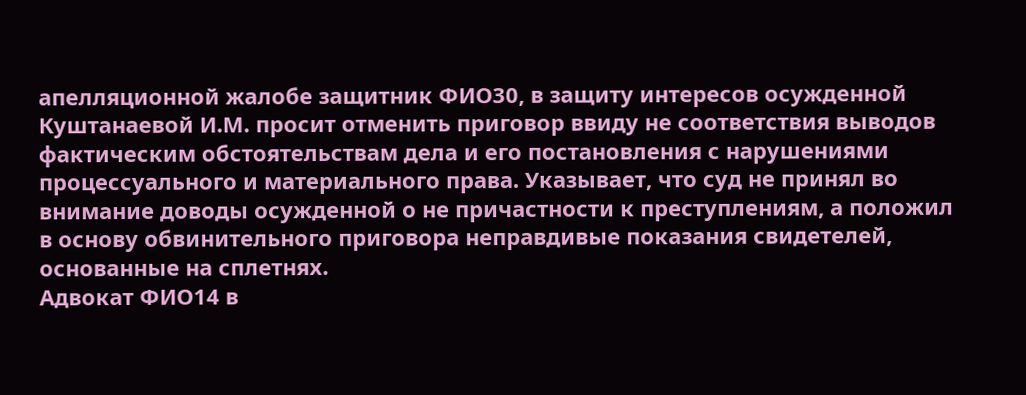апелляционной жалобе защитник ФИО30, в защиту интересов осужденной Куштанаевой И.М. просит отменить приговор ввиду не соответствия выводов фактическим обстоятельствам дела и его постановления с нарушениями процессуального и материального права. Указывает, что суд не принял во внимание доводы осужденной о не причастности к преступлениям, а положил в основу обвинительного приговора неправдивые показания свидетелей, основанные на сплетнях.
Адвокат ФИО14 в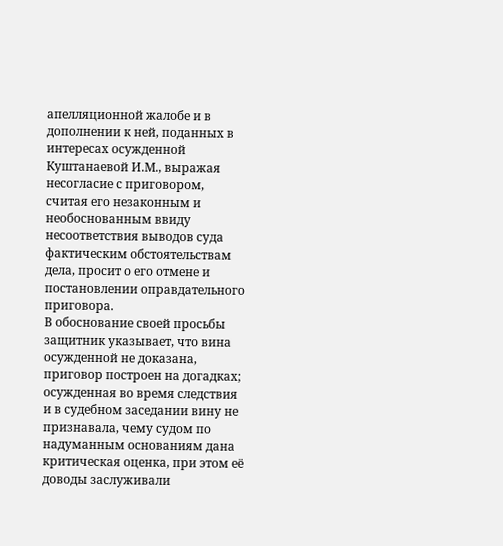апелляционной жалобе и в дополнении к ней, поданных в интересах осужденной Куштанаевой И.М., выражая несогласие с приговором, считая его незаконным и необоснованным ввиду несоответствия выводов суда фактическим обстоятельствам дела, просит о его отмене и постановлении оправдательного приговора.
В обоснование своей просьбы защитник указывает, что вина осужденной не доказана, приговор построен на догадках; осужденная во время следствия и в судебном заседании вину не признавала, чему судом по надуманным основаниям дана критическая оценка, при этом её доводы заслуживали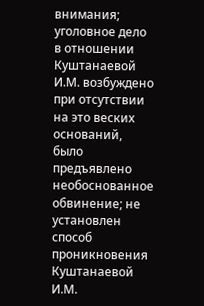внимания; уголовное дело в отношении Куштанаевой И.М. возбуждено при отсутствии на это веских оснований, было предъявлено необоснованное обвинение; не установлен способ проникновения Куштанаевой И.М.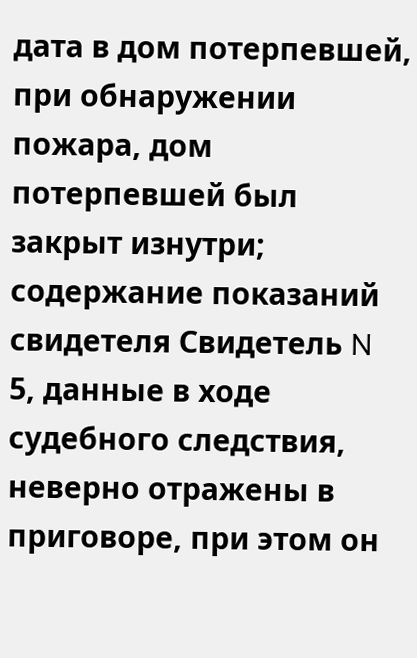дата в дом потерпевшей, при обнаружении пожара, дом потерпевшей был закрыт изнутри; содержание показаний свидетеля Свидетель N 5, данные в ходе судебного следствия, неверно отражены в приговоре, при этом он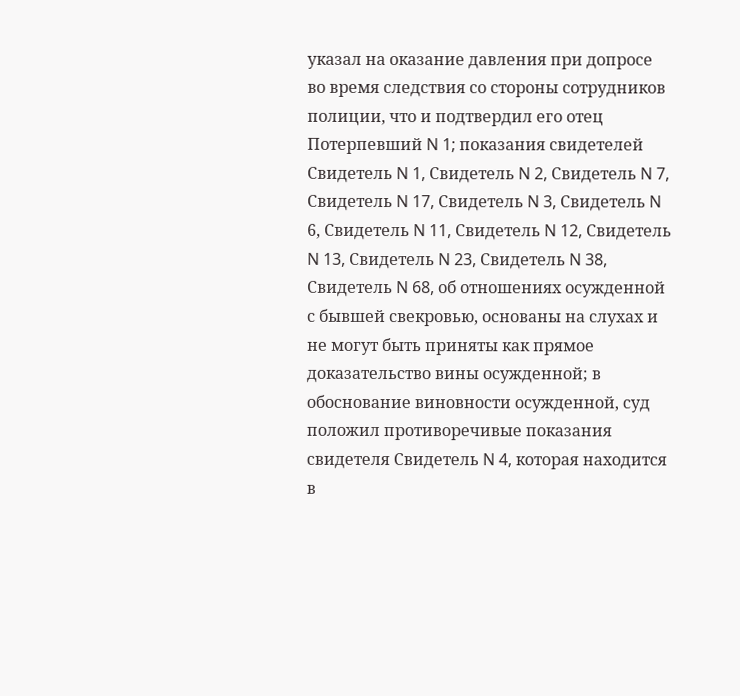указал на оказание давления при допросе во время следствия со стороны сотрудников полиции, что и подтвердил его отец Потерпевший N 1; показания свидетелей Свидетель N 1, Свидетель N 2, Свидетель N 7, Свидетель N 17, Свидетель N 3, Свидетель N 6, Свидетель N 11, Свидетель N 12, Свидетель N 13, Свидетель N 23, Свидетель N 38, Свидетель N 68, об отношениях осужденной с бывшей свекровью, основаны на слухах и не могут быть приняты как прямое доказательство вины осужденной; в обоснование виновности осужденной, суд положил противоречивые показания свидетеля Свидетель N 4, которая находится в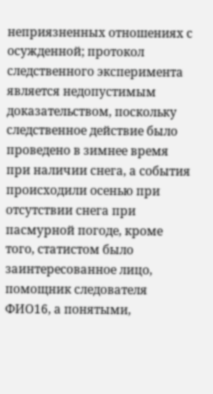неприязненных отношениях с осужденной; протокол следственного эксперимента является недопустимым доказательством, поскольку следственное действие было проведено в зимнее время при наличии снега, а события происходили осенью при отсутствии снега при пасмурной погоде, кроме того, статистом было заинтересованное лицо, помощник следователя ФИО16, а понятыми,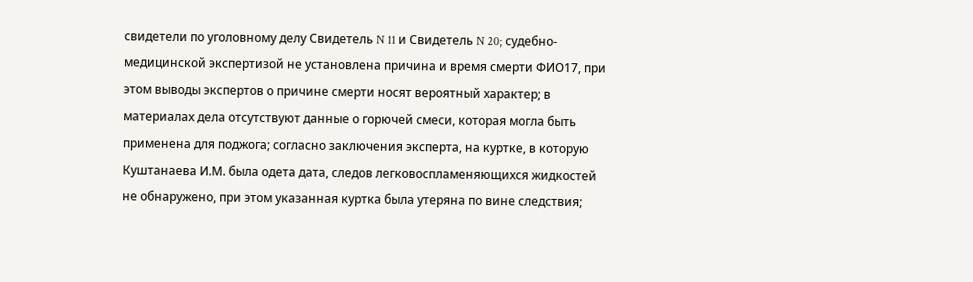свидетели по уголовному делу Свидетель N 11 и Свидетель N 20; судебно-медицинской экспертизой не установлена причина и время смерти ФИО17, при этом выводы экспертов о причине смерти носят вероятный характер; в материалах дела отсутствуют данные о горючей смеси, которая могла быть применена для поджога; согласно заключения эксперта, на куртке, в которую Куштанаева И.М. была одета дата, следов легковоспламеняющихся жидкостей не обнаружено, при этом указанная куртка была утеряна по вине следствия;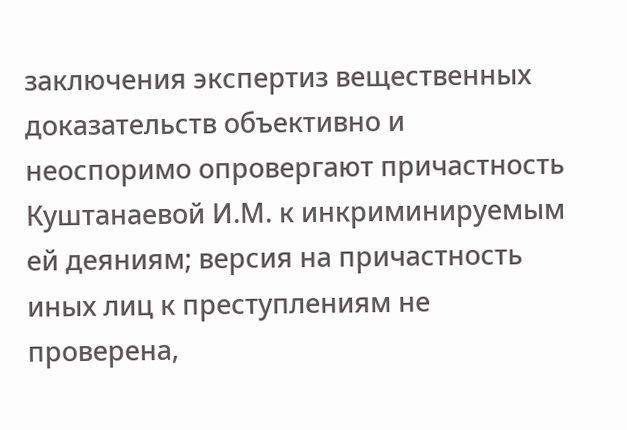заключения экспертиз вещественных доказательств объективно и неоспоримо опровергают причастность Куштанаевой И.М. к инкриминируемым ей деяниям; версия на причастность иных лиц к преступлениям не проверена,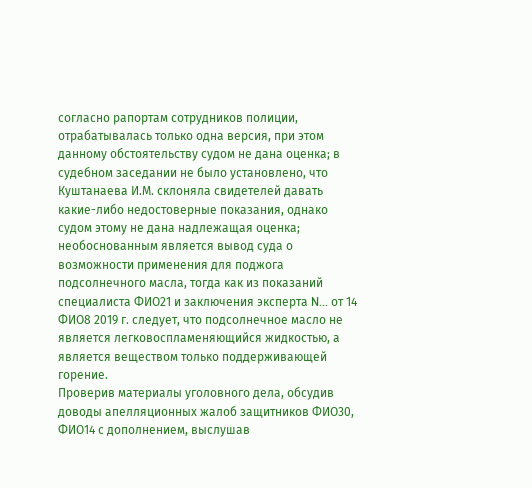согласно рапортам сотрудников полиции, отрабатывалась только одна версия, при этом данному обстоятельству судом не дана оценка; в судебном заседании не было установлено, что Куштанаева И.М. склоняла свидетелей давать какие-либо недостоверные показания, однако судом этому не дана надлежащая оценка; необоснованным является вывод суда о возможности применения для поджога подсолнечного масла, тогда как из показаний специалиста ФИО21 и заключения эксперта N... от 14 ФИО8 2019 г. следует, что подсолнечное масло не является легковоспламеняющийся жидкостью, а является веществом только поддерживающей горение.
Проверив материалы уголовного дела, обсудив доводы апелляционных жалоб защитников ФИО30, ФИО14 с дополнением, выслушав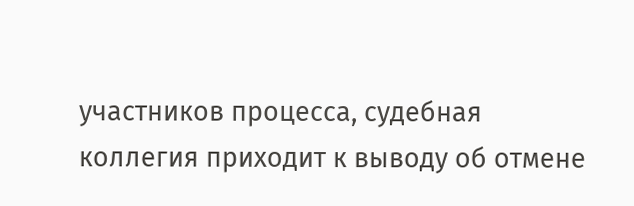участников процесса, судебная коллегия приходит к выводу об отмене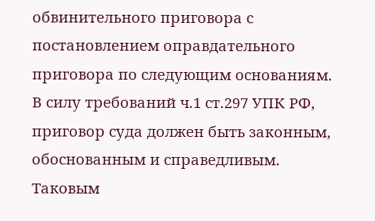обвинительного приговора с постановлением оправдательного приговора по следующим основаниям.
В силу требований ч.1 ст.297 УПК РФ, приговор суда должен быть законным, обоснованным и справедливым. Таковым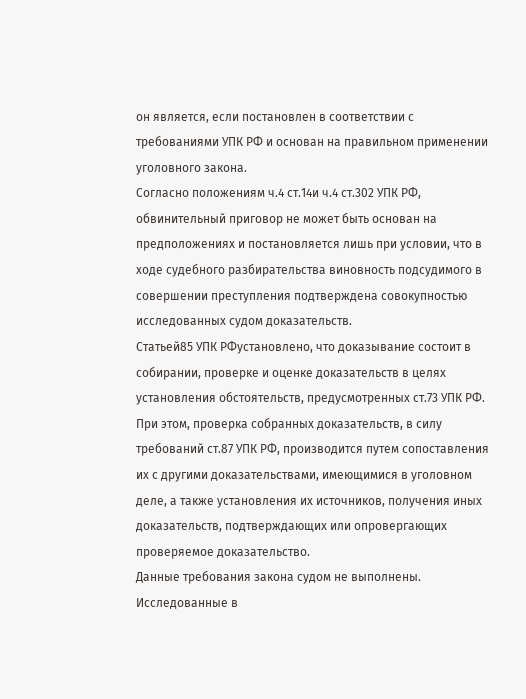он является, если постановлен в соответствии с требованиями УПК РФ и основан на правильном применении уголовного закона.
Согласно положениям ч.4 ст.14и ч.4 ст.302 УПК РФ, обвинительный приговор не может быть основан на предположениях и постановляется лишь при условии, что в ходе судебного разбирательства виновность подсудимого в совершении преступления подтверждена совокупностью исследованных судом доказательств.
Статьей85 УПК РФустановлено, что доказывание состоит в собирании, проверке и оценке доказательств в целях установления обстоятельств, предусмотренных ст.73 УПК РФ.
При этом, проверка собранных доказательств, в силу требований ст.87 УПК РФ, производится путем сопоставления их с другими доказательствами, имеющимися в уголовном деле, а также установления их источников, получения иных доказательств, подтверждающих или опровергающих проверяемое доказательство.
Данные требования закона судом не выполнены.
Исследованные в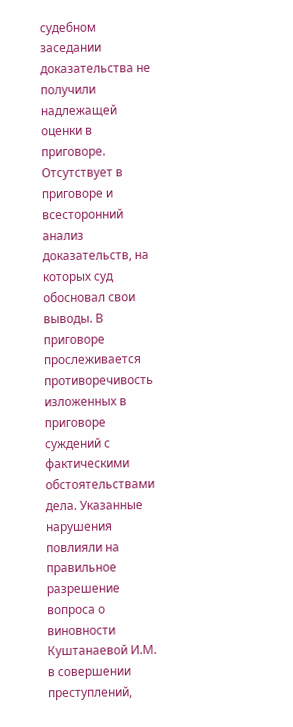судебном заседании доказательства не получили надлежащей оценки в приговоре. Отсутствует в приговоре и всесторонний анализ доказательств, на которых суд обосновал свои выводы. В приговоре прослеживается противоречивость изложенных в приговоре суждений с фактическими обстоятельствами дела. Указанные нарушения повлияли на правильное разрешение вопроса о виновности Куштанаевой И.М. в совершении преступлений,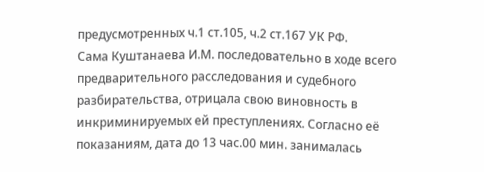предусмотренных ч.1 ст.105, ч.2 ст.167 УК РФ.
Сама Куштанаева И.М. последовательно в ходе всего предварительного расследования и судебного разбирательства, отрицала свою виновность в инкриминируемых ей преступлениях. Согласно её показаниям, дата до 13 час.00 мин. занималась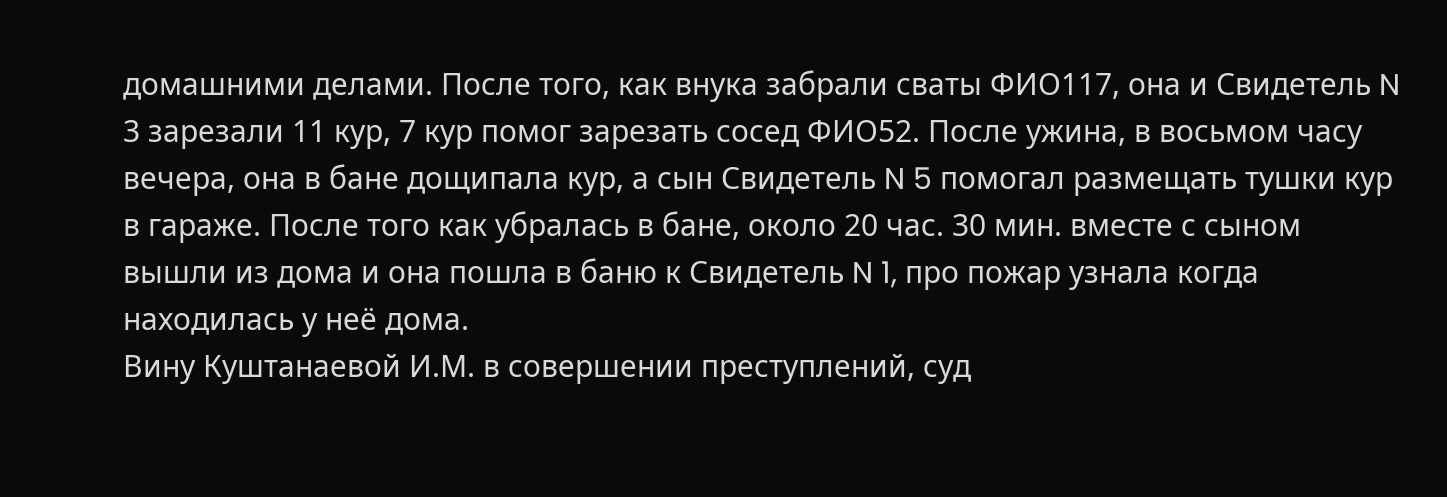домашними делами. После того, как внука забрали сваты ФИО117, она и Свидетель N 3 зарезали 11 кур, 7 кур помог зарезать сосед ФИО52. После ужина, в восьмом часу вечера, она в бане дощипала кур, а сын Свидетель N 5 помогал размещать тушки кур в гараже. После того как убралась в бане, около 20 час. 30 мин. вместе с сыном вышли из дома и она пошла в баню к Свидетель N 1, про пожар узнала когда находилась у неё дома.
Вину Куштанаевой И.М. в совершении преступлений, суд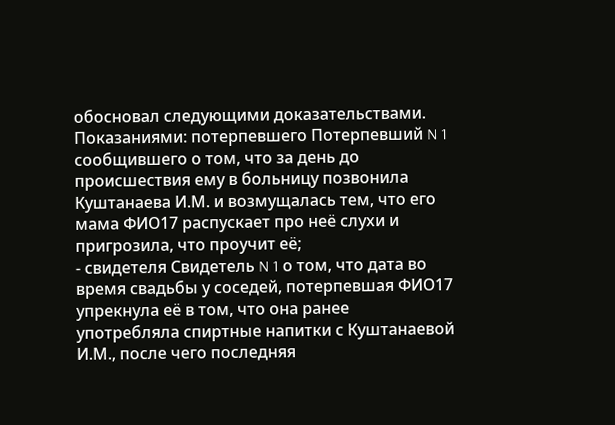обосновал следующими доказательствами.
Показаниями: потерпевшего Потерпевший N 1 сообщившего о том, что за день до происшествия ему в больницу позвонила Куштанаева И.М. и возмущалась тем, что его мама ФИО17 распускает про неё слухи и пригрозила, что проучит её;
- свидетеля Свидетель N 1 о том, что дата во время свадьбы у соседей, потерпевшая ФИО17 упрекнула её в том, что она ранее употребляла спиртные напитки с Куштанаевой И.М., после чего последняя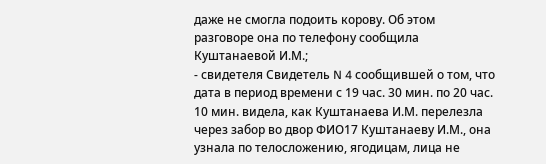даже не смогла подоить корову. Об этом разговоре она по телефону сообщила Куштанаевой И.М.;
- свидетеля Свидетель N 4 сообщившей о том, что дата в период времени с 19 час. 30 мин. по 20 час. 10 мин. видела, как Куштанаева И.М. перелезла через забор во двор ФИО17 Куштанаеву И.М., она узнала по телосложению, ягодицам, лица не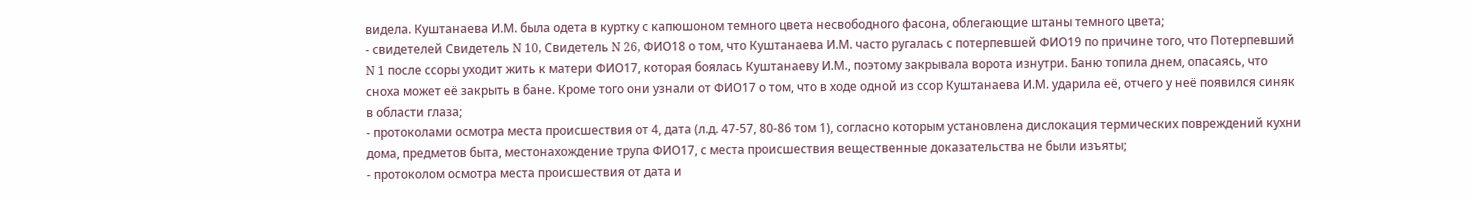видела. Куштанаева И.М. была одета в куртку с капюшоном темного цвета несвободного фасона, облегающие штаны темного цвета;
- свидетелей Свидетель N 10, Свидетель N 26, ФИО18 о том, что Куштанаева И.М. часто ругалась с потерпевшей ФИО19 по причине того, что Потерпевший N 1 после ссоры уходит жить к матери ФИО17, которая боялась Куштанаеву И.М., поэтому закрывала ворота изнутри. Баню топила днем, опасаясь, что сноха может её закрыть в бане. Кроме того они узнали от ФИО17 о том, что в ходе одной из ссор Куштанаева И.М. ударила её, отчего у неё появился синяк в области глаза;
- протоколами осмотра места происшествия от 4, дата (л.д. 47-57, 80-86 том 1), согласно которым установлена дислокация термических повреждений кухни дома, предметов быта, местонахождение трупа ФИО17, с места происшествия вещественные доказательства не были изъяты;
- протоколом осмотра места происшествия от дата и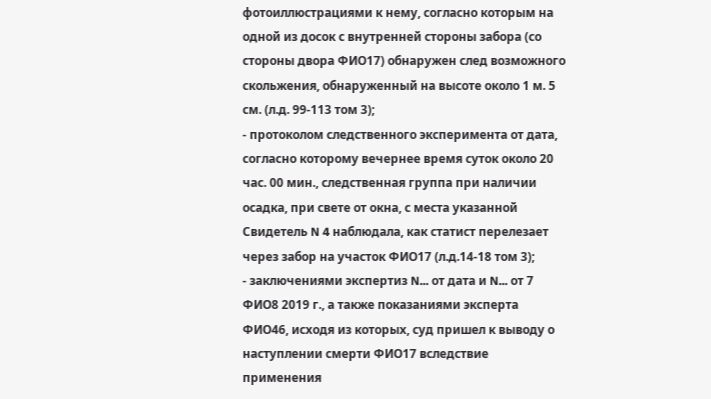фотоиллюстрациями к нему, согласно которым на одной из досок с внутренней стороны забора (со стороны двора ФИО17) обнаружен след возможного скольжения, обнаруженный на высоте около 1 м. 5 см. (л.д. 99-113 том 3);
- протоколом следственного эксперимента от дата, согласно которому вечернее время суток около 20 час. 00 мин., следственная группа при наличии осадка, при свете от окна, с места указанной Свидетель N 4 наблюдала, как статист перелезает через забор на участок ФИО17 (л.д.14-18 том 3);
- заключениями экспертиз N... от дата и N... от 7 ФИО8 2019 г., а также показаниями эксперта ФИО46, исходя из которых, суд пришел к выводу о наступлении смерти ФИО17 вследствие применения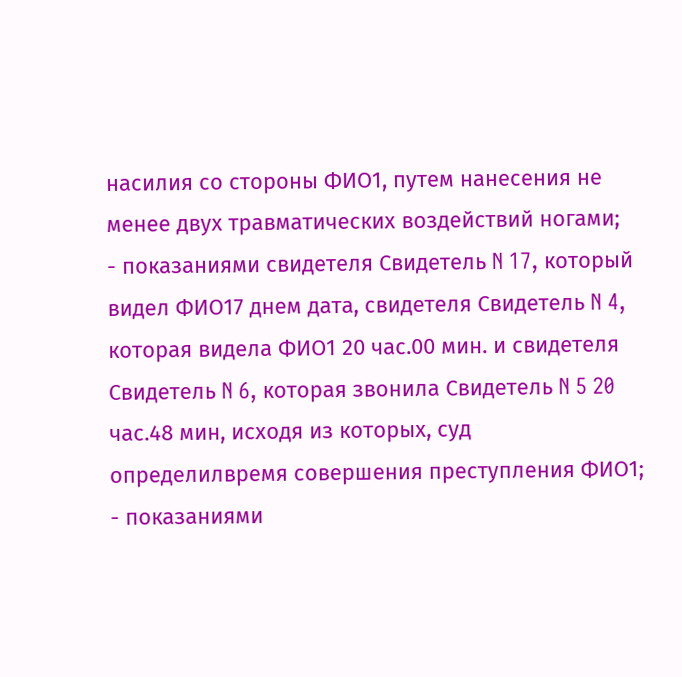насилия со стороны ФИО1, путем нанесения не менее двух травматических воздействий ногами;
- показаниями свидетеля Свидетель N 17, который видел ФИО17 днем дата, свидетеля Свидетель N 4, которая видела ФИО1 20 час.00 мин. и свидетеля Свидетель N 6, которая звонила Свидетель N 5 20 час.48 мин, исходя из которых, суд определилвремя совершения преступления ФИО1;
- показаниями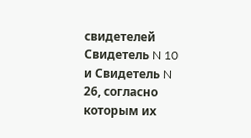свидетелей Свидетель N 10 и Свидетель N 26, согласно которым их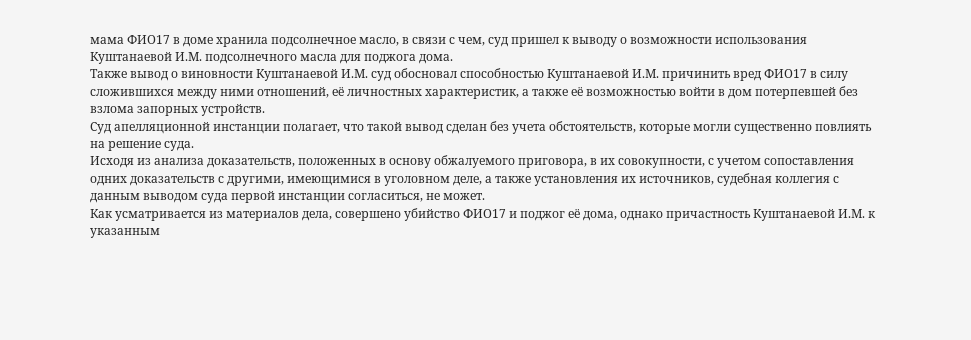мама ФИО17 в доме хранила подсолнечное масло, в связи с чем, суд пришел к выводу о возможности использования Куштанаевой И.М. подсолнечного масла для поджога дома.
Также вывод о виновности Куштанаевой И.М. суд обосновал способностью Куштанаевой И.М. причинить вред ФИО17 в силу сложившихся между ними отношений, её личностных характеристик, а также её возможностью войти в дом потерпевшей без взлома запорных устройств.
Суд апелляционной инстанции полагает, что такой вывод сделан без учета обстоятельств, которые могли существенно повлиять на решение суда.
Исходя из анализа доказательств, положенных в основу обжалуемого приговора, в их совокупности, с учетом сопоставления одних доказательств с другими, имеющимися в уголовном деле, а также установления их источников, судебная коллегия с данным выводом суда первой инстанции согласиться, не может.
Как усматривается из материалов дела, совершено убийство ФИО17 и поджог её дома, однако причастность Куштанаевой И.М. к указанным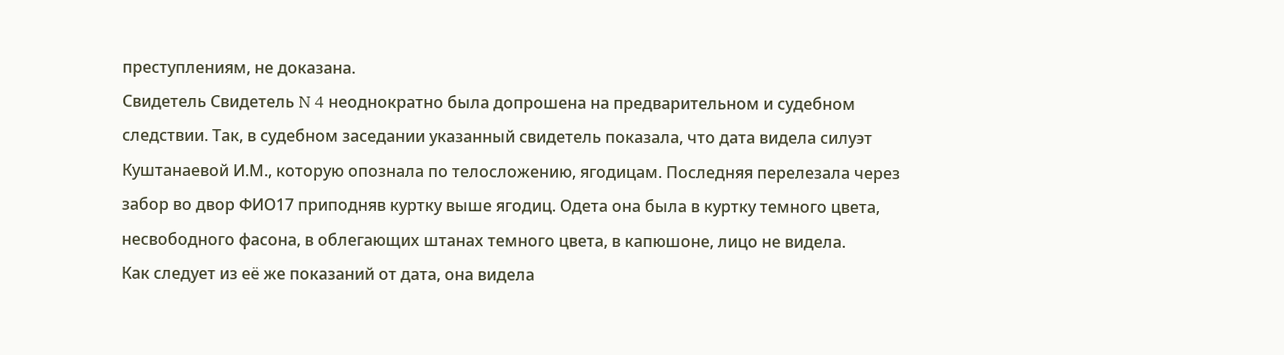преступлениям, не доказана.
Свидетель Свидетель N 4 неоднократно была допрошена на предварительном и судебном следствии. Так, в судебном заседании указанный свидетель показала, что дата видела силуэт Куштанаевой И.М., которую опознала по телосложению, ягодицам. Последняя перелезала через забор во двор ФИО17 приподняв куртку выше ягодиц. Одета она была в куртку темного цвета, несвободного фасона, в облегающих штанах темного цвета, в капюшоне, лицо не видела.
Как следует из её же показаний от дата, она видела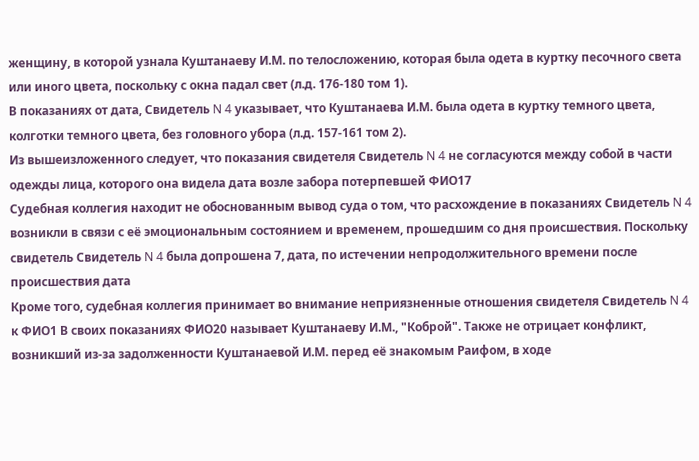женщину, в которой узнала Куштанаеву И.М. по телосложению, которая была одета в куртку песочного света или иного цвета, поскольку с окна падал свет (л.д. 176-180 том 1).
В показаниях от дата, Свидетель N 4 указывает, что Куштанаева И.М. была одета в куртку темного цвета, колготки темного цвета, без головного убора (л.д. 157-161 том 2).
Из вышеизложенного следует, что показания свидетеля Свидетель N 4 не согласуются между собой в части одежды лица, которого она видела дата возле забора потерпевшей ФИО17
Судебная коллегия находит не обоснованным вывод суда о том, что расхождение в показаниях Свидетель N 4 возникли в связи с её эмоциональным состоянием и временем, прошедшим со дня происшествия. Поскольку свидетель Свидетель N 4 была допрошена 7, дата, по истечении непродолжительного времени после происшествия дата
Кроме того, судебная коллегия принимает во внимание неприязненные отношения свидетеля Свидетель N 4 к ФИО1 В своих показаниях ФИО20 называет Куштанаеву И.М., "Коброй". Также не отрицает конфликт, возникший из-за задолженности Куштанаевой И.М. перед её знакомым Раифом, в ходе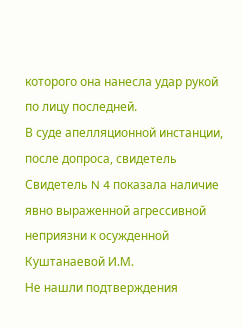которого она нанесла удар рукой по лицу последней.
В суде апелляционной инстанции, после допроса, свидетель Свидетель N 4 показала наличие явно выраженной агрессивной неприязни к осужденной Куштанаевой И.М.
Не нашли подтверждения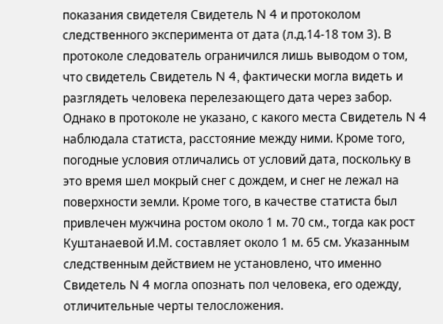показания свидетеля Свидетель N 4 и протоколом следственного эксперимента от дата (л.д.14-18 том 3). В протоколе следователь ограничился лишь выводом о том, что свидетель Свидетель N 4, фактически могла видеть и разглядеть человека перелезающего дата через забор. Однако в протоколе не указано, с какого места Свидетель N 4 наблюдала статиста, расстояние между ними. Кроме того, погодные условия отличались от условий дата, поскольку в это время шел мокрый снег с дождем, и снег не лежал на поверхности земли. Кроме того, в качестве статиста был привлечен мужчина ростом около 1 м. 70 см., тогда как рост Куштанаевой И.М. составляет около 1 м. 65 см. Указанным следственным действием не установлено, что именно Свидетель N 4 могла опознать пол человека, его одежду, отличительные черты телосложения.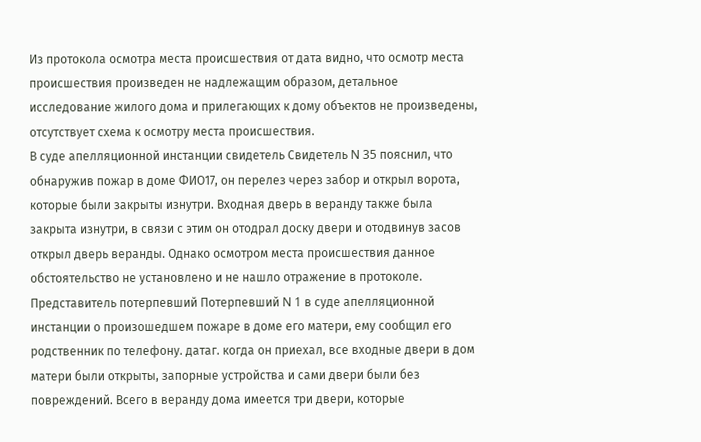Из протокола осмотра места происшествия от дата видно, что осмотр места происшествия произведен не надлежащим образом, детальное исследование жилого дома и прилегающих к дому объектов не произведены, отсутствует схема к осмотру места происшествия.
В суде апелляционной инстанции свидетель Свидетель N 35 пояснил, что обнаружив пожар в доме ФИО17, он перелез через забор и открыл ворота, которые были закрыты изнутри. Входная дверь в веранду также была закрыта изнутри, в связи с этим он отодрал доску двери и отодвинув засов открыл дверь веранды. Однако осмотром места происшествия данное обстоятельство не установлено и не нашло отражение в протоколе.
Представитель потерпевший Потерпевший N 1 в суде апелляционной инстанции о произошедшем пожаре в доме его матери, ему сообщил его родственник по телефону. датаг. когда он приехал, все входные двери в дом матери были открыты, запорные устройства и сами двери были без повреждений. Всего в веранду дома имеется три двери, которые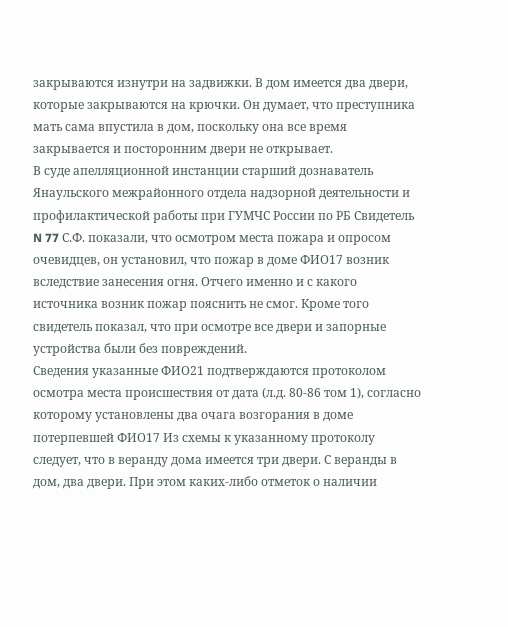закрываются изнутри на задвижки. В дом имеется два двери, которые закрываются на крючки. Он думает, что преступника мать сама впустила в дом, поскольку она все время закрывается и посторонним двери не открывает.
В суде апелляционной инстанции старший дознаватель Янаульского межрайонного отдела надзорной деятельности и профилактической работы при ГУМЧС России по РБ Свидетель N 77 С.Ф. показали, что осмотром места пожара и опросом очевидцев, он установил, что пожар в доме ФИО17 возник вследствие занесения огня. Отчего именно и с какого источника возник пожар пояснить не смог. Кроме того свидетель показал, что при осмотре все двери и запорные устройства были без повреждений.
Сведения указанные ФИО21 подтверждаются протоколом осмотра места происшествия от дата (л.д. 80-86 том 1), согласно которому установлены два очага возгорания в доме потерпевшей ФИО17 Из схемы к указанному протоколу следует, что в веранду дома имеется три двери. С веранды в дом, два двери. При этом каких-либо отметок о наличии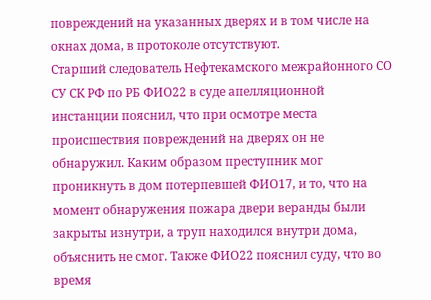повреждений на указанных дверях и в том числе на окнах дома, в протоколе отсутствуют.
Старший следователь Нефтекамского межрайонного СО СУ СК РФ по РБ ФИО22 в суде апелляционной инстанции пояснил, что при осмотре места происшествия повреждений на дверях он не обнаружил. Каким образом преступник мог проникнуть в дом потерпевшей ФИО17, и то, что на момент обнаружения пожара двери веранды были закрыты изнутри, а труп находился внутри дома, объяснить не смог. Также ФИО22 пояснил суду, что во время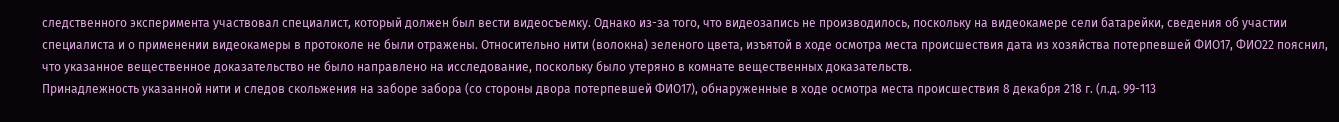следственного эксперимента участвовал специалист, который должен был вести видеосъемку. Однако из-за того, что видеозапись не производилось, поскольку на видеокамере сели батарейки, сведения об участии специалиста и о применении видеокамеры в протоколе не были отражены. Относительно нити (волокна) зеленого цвета, изъятой в ходе осмотра места происшествия дата из хозяйства потерпевшей ФИО17, ФИО22 пояснил, что указанное вещественное доказательство не было направлено на исследование, поскольку было утеряно в комнате вещественных доказательств.
Принадлежность указанной нити и следов скольжения на заборе забора (со стороны двора потерпевшей ФИО17), обнаруженные в ходе осмотра места происшествия 8 декабря 218 г. (л.д. 99-113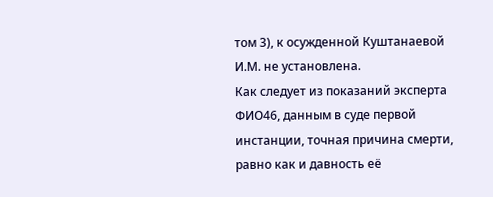том 3), к осужденной Куштанаевой И.М. не установлена.
Как следует из показаний эксперта ФИО46, данным в суде первой инстанции, точная причина смерти, равно как и давность её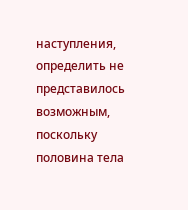наступления, определить не представилось возможным, поскольку половина тела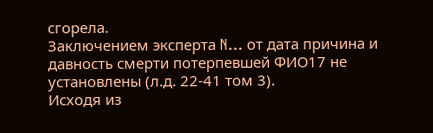сгорела.
Заключением эксперта N... от дата причина и давность смерти потерпевшей ФИО17 не установлены (л.д. 22-41 том 3).
Исходя из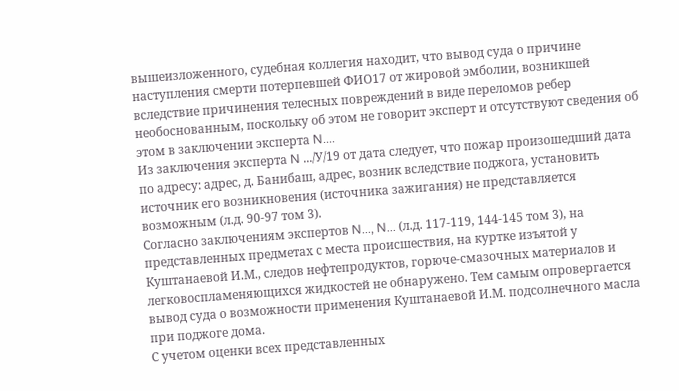вышеизложенного, судебная коллегия находит, что вывод суда о причине наступления смерти потерпевшей ФИО17 от жировой эмболии, возникшей вследствие причинения телесных повреждений в виде переломов ребер необоснованным, поскольку об этом не говорит эксперт и отсутствуют сведения об этом в заключении эксперта N....
Из заключения эксперта N .../У/19 от дата следует, что пожар произошедший дата по адресу: адрес, д. Банибаш, адрес, возник вследствие поджога, установить источник его возникновения (источника зажигания) не представляется возможным (л.д. 90-97 том 3).
Согласно заключениям экспертов N..., N... (л.д. 117-119, 144-145 том 3), на представленных предметах с места происшествия, на куртке изъятой у Куштанаевой И.М., следов нефтепродуктов, горюче-смазочных материалов и легковоспламеняющихся жидкостей не обнаружено. Тем самым опровергается вывод суда о возможности применения Куштанаевой И.М. подсолнечного масла при поджоге дома.
С учетом оценки всех представленных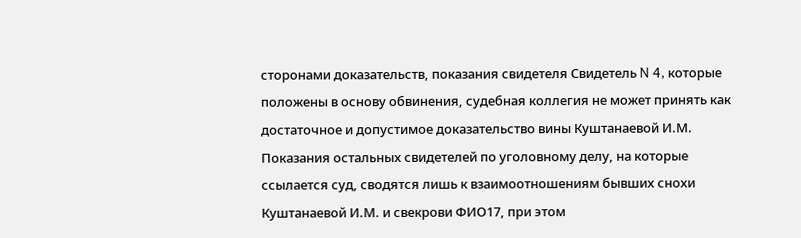сторонами доказательств, показания свидетеля Свидетель N 4, которые положены в основу обвинения, судебная коллегия не может принять как достаточное и допустимое доказательство вины Куштанаевой И.М.
Показания остальных свидетелей по уголовному делу, на которые ссылается суд, сводятся лишь к взаимоотношениям бывших снохи Куштанаевой И.М. и свекрови ФИО17, при этом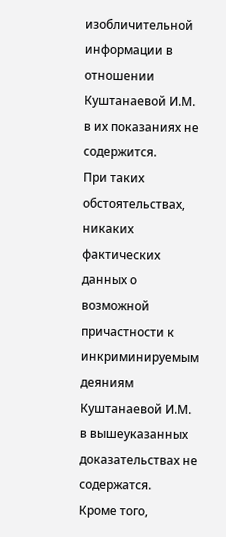изобличительной информации в отношении Куштанаевой И.М. в их показаниях не содержится.
При таких обстоятельствах, никаких фактических данных о возможной причастности к инкриминируемым деяниям Куштанаевой И.М. в вышеуказанных доказательствах не содержатся.
Кроме того,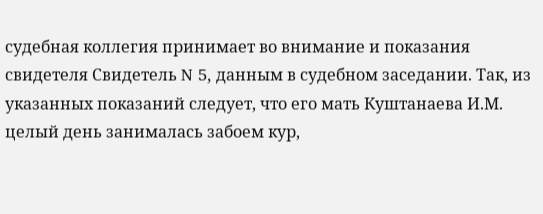судебная коллегия принимает во внимание и показания свидетеля Свидетель N 5, данным в судебном заседании. Так, из указанных показаний следует, что его мать Куштанаева И.М. целый день занималась забоем кур,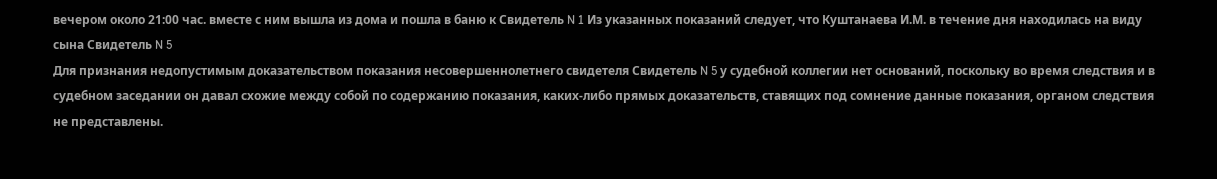вечером около 21:00 час. вместе с ним вышла из дома и пошла в баню к Свидетель N 1 Из указанных показаний следует, что Куштанаева И.М. в течение дня находилась на виду сына Свидетель N 5
Для признания недопустимым доказательством показания несовершеннолетнего свидетеля Свидетель N 5 у судебной коллегии нет оснований, поскольку во время следствия и в судебном заседании он давал схожие между собой по содержанию показания, каких-либо прямых доказательств, ставящих под сомнение данные показания, органом следствия не представлены.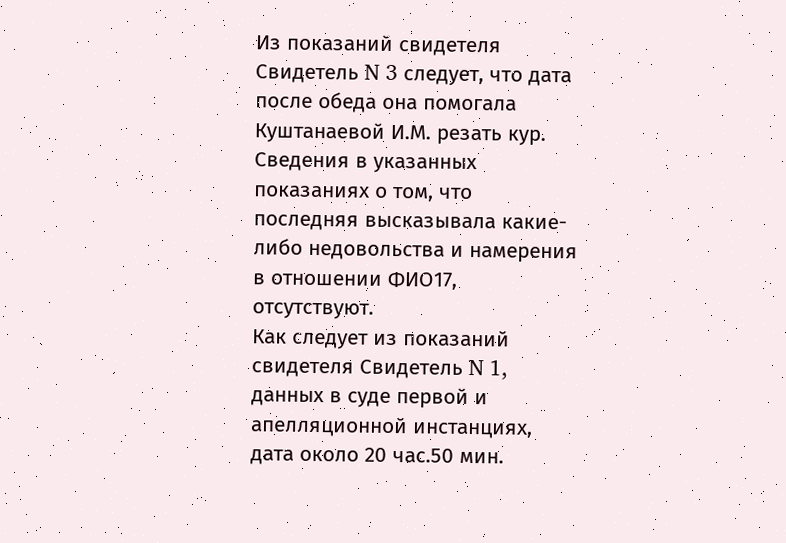Из показаний свидетеля Свидетель N 3 следует, что дата после обеда она помогала Куштанаевой И.М. резать кур. Сведения в указанных показаниях о том, что последняя высказывала какие-либо недовольства и намерения в отношении ФИО17, отсутствуют.
Как следует из показаний свидетеля Свидетель N 1, данных в суде первой и апелляционной инстанциях, дата около 20 час.50 мин.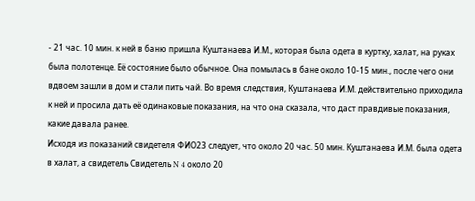- 21 час. 10 мин. к ней в баню пришла Куштанаева И.М., которая была одета в куртку, халат, на руках была полотенце. Её состояние было обычное. Она помылась в бане около 10-15 мин., после чего они вдвоем зашли в дом и стали пить чай. Во время следствия, Куштанаева И.М. действительно приходила к ней и просила дать её одинаковые показания, на что она сказала, что даст правдивые показания, какие давала ранее.
Исходя из показаний свидетеля ФИО23 следует, что около 20 час. 50 мин. Куштанаева И.М. была одета в халат, а свидетель Свидетель N 4 около 20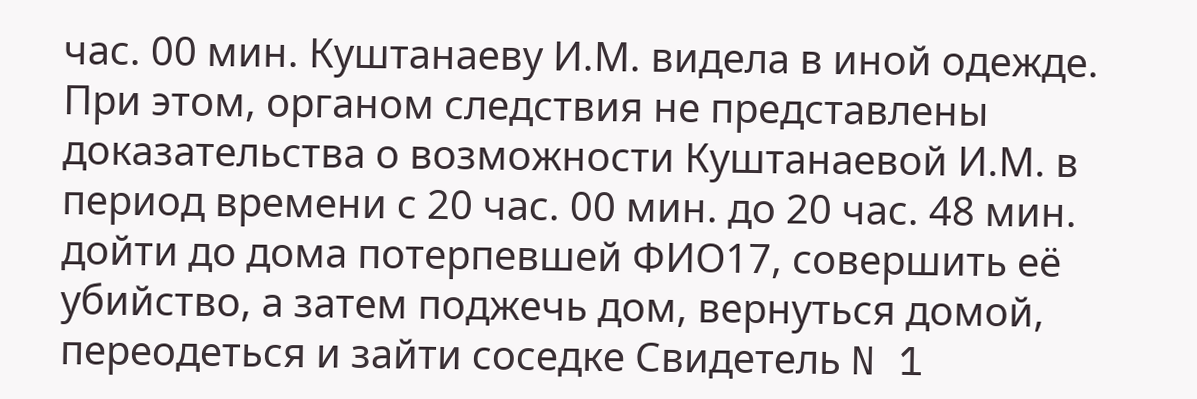час. 00 мин. Куштанаеву И.М. видела в иной одежде.
При этом, органом следствия не представлены доказательства о возможности Куштанаевой И.М. в период времени с 20 час. 00 мин. до 20 час. 48 мин. дойти до дома потерпевшей ФИО17, совершить её убийство, а затем поджечь дом, вернуться домой, переодеться и зайти соседке Свидетель N 1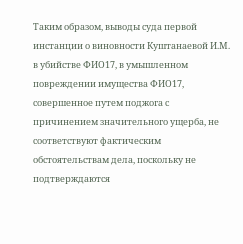Таким образом, выводы суда первой инстанции о виновности Куштанаевой И.М. в убийстве ФИО17, в умышленном повреждении имущества ФИО17, совершенное путем поджога с причинением значительного ущерба, не соответствуют фактическим обстоятельствам дела, поскольку не подтверждаются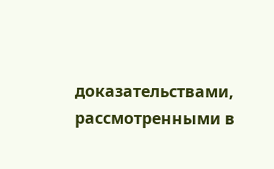доказательствами, рассмотренными в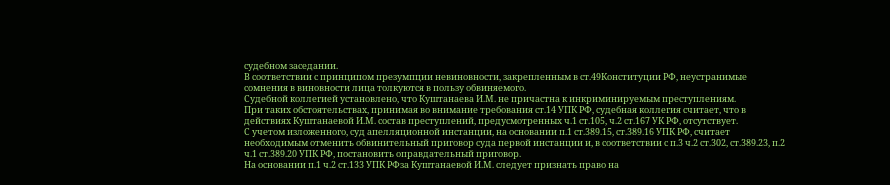судебном заседании.
В соответствии с принципом презумпции невиновности, закрепленным в ст.49Конституции РФ, неустранимые сомнения в виновности лица толкуются в пользу обвиняемого.
Судебной коллегией установлено, что Куштанаева И.М. не причастна к инкриминируемым преступлениям.
При таких обстоятельствах, принимая во внимание требования ст.14 УПК РФ, судебная коллегия считает, что в действиях Куштанаевой И.М. состав преступлений, предусмотренных ч.1 ст.105, ч.2 ст.167 УК РФ, отсутствует.
С учетом изложенного, суд апелляционной инстанции, на основании п.1 ст.389.15, ст.389.16 УПК РФ, считает необходимым отменить обвинительный приговор суда первой инстанции и, в соответствии с п.3 ч.2 ст.302, ст.389.23, п.2 ч.1 ст.389.20 УПК РФ, постановить оправдательный приговор.
На основании п.1 ч.2 ст.133 УПК РФза Куштанаевой И.М. следует признать право на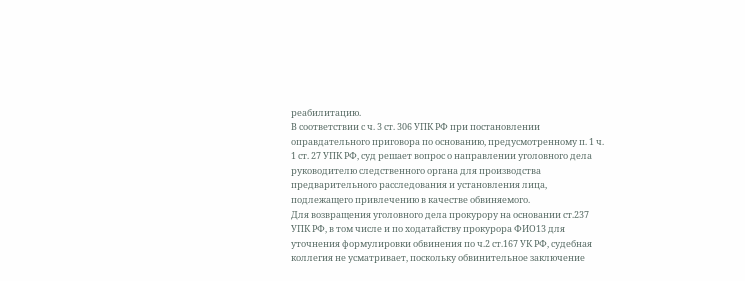реабилитацию.
В соответствии с ч. 3 ст. 306 УПК РФ при постановлении оправдательного приговора по основанию, предусмотренному п. 1 ч. 1 ст. 27 УПК РФ, суд решает вопрос о направлении уголовного дела руководителю следственного органа для производства предварительного расследования и установления лица, подлежащего привлечению в качестве обвиняемого.
Для возвращения уголовного дела прокурору на основании ст.237 УПК РФ, в том числе и по ходатайству прокурора ФИО13 для уточнения формулировки обвинения по ч.2 ст.167 УК РФ, судебная коллегия не усматривает, поскольку обвинительное заключение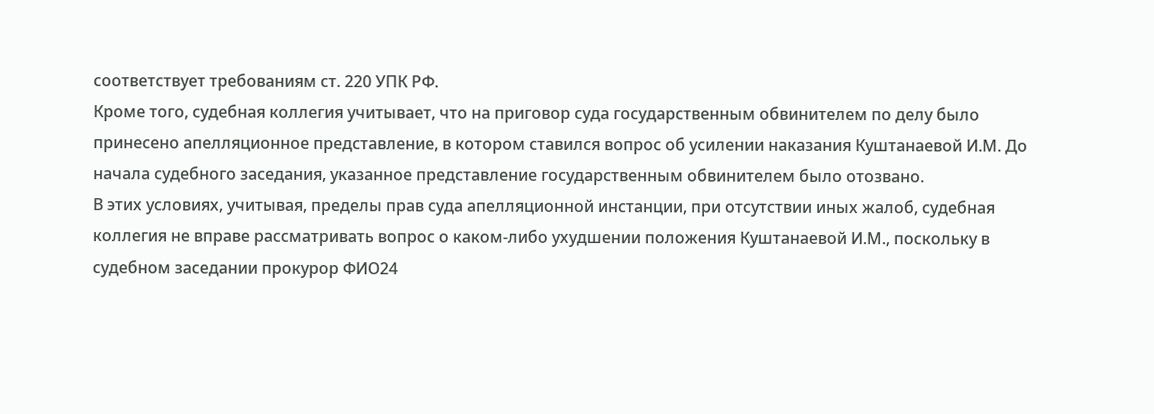соответствует требованиям ст. 220 УПК РФ.
Кроме того, судебная коллегия учитывает, что на приговор суда государственным обвинителем по делу было принесено апелляционное представление, в котором ставился вопрос об усилении наказания Куштанаевой И.М. До начала судебного заседания, указанное представление государственным обвинителем было отозвано.
В этих условиях, учитывая, пределы прав суда апелляционной инстанции, при отсутствии иных жалоб, судебная коллегия не вправе рассматривать вопрос о каком-либо ухудшении положения Куштанаевой И.М., поскольку в судебном заседании прокурор ФИО24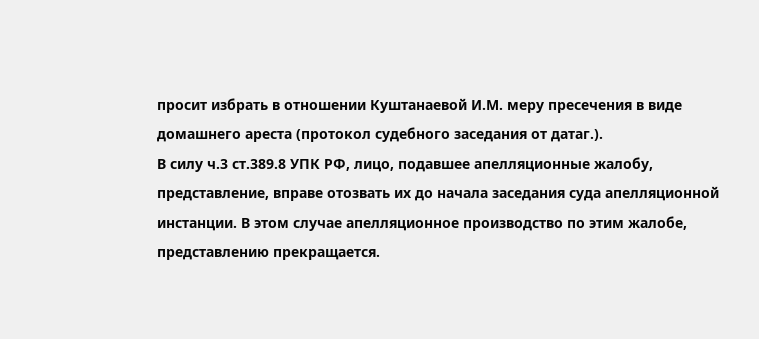просит избрать в отношении Куштанаевой И.М. меру пресечения в виде домашнего ареста (протокол судебного заседания от датаг.).
В силу ч.3 ст.389.8 УПК РФ, лицо, подавшее апелляционные жалобу, представление, вправе отозвать их до начала заседания суда апелляционной инстанции. В этом случае апелляционное производство по этим жалобе, представлению прекращается.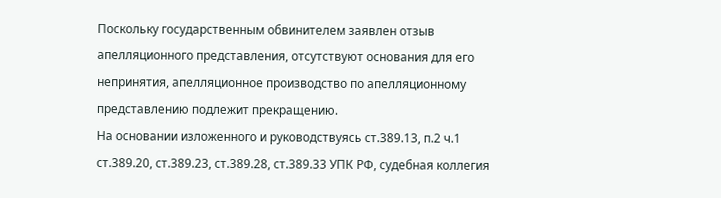Поскольку государственным обвинителем заявлен отзыв апелляционного представления, отсутствуют основания для его непринятия, апелляционное производство по апелляционному представлению подлежит прекращению.
На основании изложенного и руководствуясь ст.389.13, п.2 ч.1 ст.389.20, ст.389.23, ст.389.28, ст.389.33 УПК РФ, судебная коллегия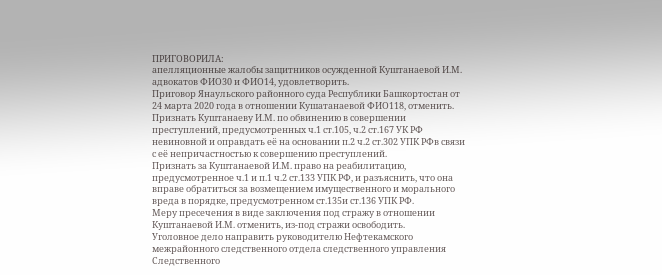ПРИГОВОРИЛА:
апелляционные жалобы защитников осужденной Куштанаевой И.М. адвокатов ФИО30 и ФИО14, удовлетворить.
Приговор Янаульского районного суда Республики Башкортостан от 24 марта 2020 года в отношении Кушатанаевой ФИО118, отменить.
Признать Куштанаеву И.М. по обвинению в совершении преступлений, предусмотренных ч.1 ст.105, ч.2 ст.167 УК РФ невиновной и оправдать её на основании п.2 ч.2 ст.302 УПК РФв связи с её непричастностью к совершению преступлений.
Признать за Куштанаевой И.М. право на реабилитацию, предусмотренное ч.1 и п.1 ч.2 ст.133 УПК РФ, и разъяснить, что она вправе обратиться за возмещением имущественного и морального вреда в порядке, предусмотренном ст.135и ст.136 УПК РФ.
Меру пресечения в виде заключения под стражу в отношении Куштанаевой И.М. отменить, из-под стражи освободить.
Уголовное дело направить руководителю Нефтекамского межрайонного следственного отдела следственного управления Следственного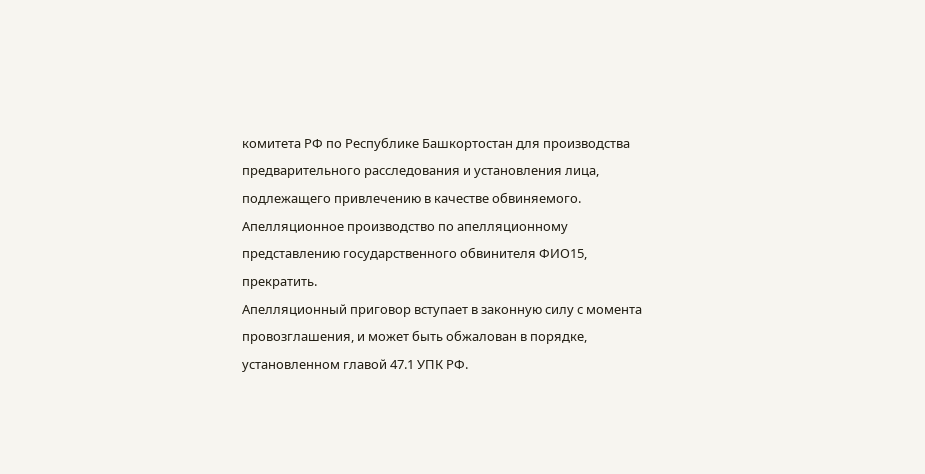комитета РФ по Республике Башкортостан для производства предварительного расследования и установления лица, подлежащего привлечению в качестве обвиняемого.
Апелляционное производство по апелляционному представлению государственного обвинителя ФИО15, прекратить.
Апелляционный приговор вступает в законную силу с момента провозглашения, и может быть обжалован в порядке, установленном главой 47.1 УПК РФ.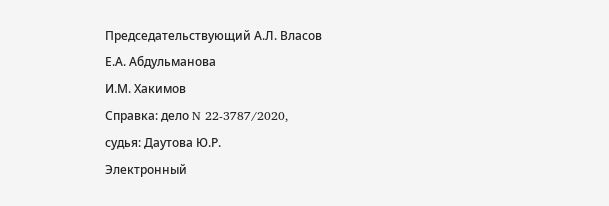Председательствующий А.Л. Власов
Е.А. Абдульманова
И.М. Хакимов
Справка: дело N 22-3787/2020,
судья: Даутова Ю.Р.
Электронный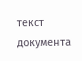текст документа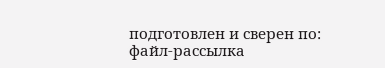подготовлен и сверен по:
файл-рассылка